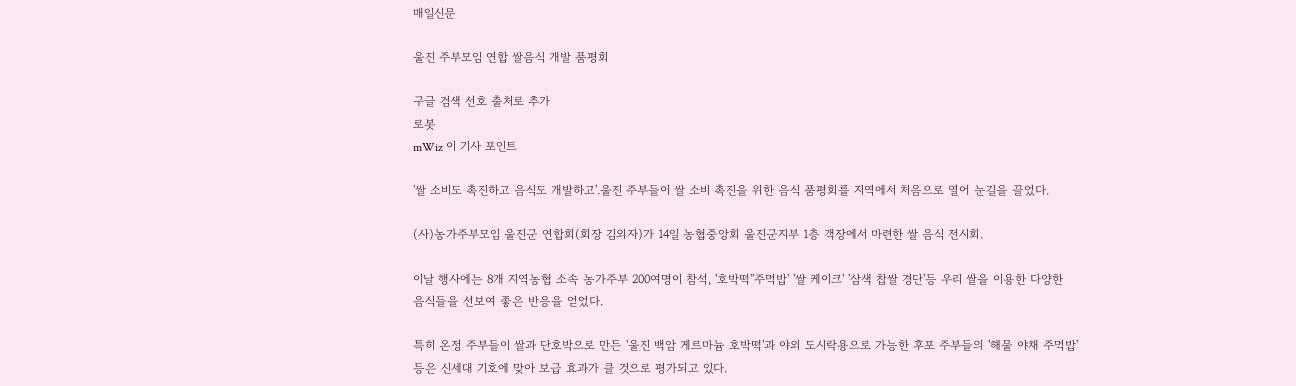매일신문

울진 주부모임 연합 쌀음식 개발 품평회

구글 검색 선호 출처로 추가
로봇
mWiz 이 기사 포인트

'쌀 소비도 촉진하고 음식도 개발하고'.울진 주부들이 쌀 소비 촉진을 위한 음식 품평회를 지역에서 처음으로 열어 눈길을 끌었다.

(사)농가주부모임 울진군 연합회(회장 김외자)가 14일 농협중앙회 울진군지부 1층 객장에서 마련한 쌀 음식 전시회.

이날 행사에는 8개 지역농협 소속 농가주부 200여명이 참석, '호박떡''주먹밥' '쌀 케이크' '삼색 찹쌀 경단'등 우리 쌀을 이용한 다양한 음식들을 선보여 좋은 반응을 얻었다.

특히 온정 주부들이 쌀과 단호박으로 만든 '울진 백암 게르마늄 호박떡'과 야외 도시락용으로 가능한 후포 주부들의 '해물 야채 주먹밥'등은 신세대 기호에 맞아 보급 효과가 클 것으로 평가되고 있다.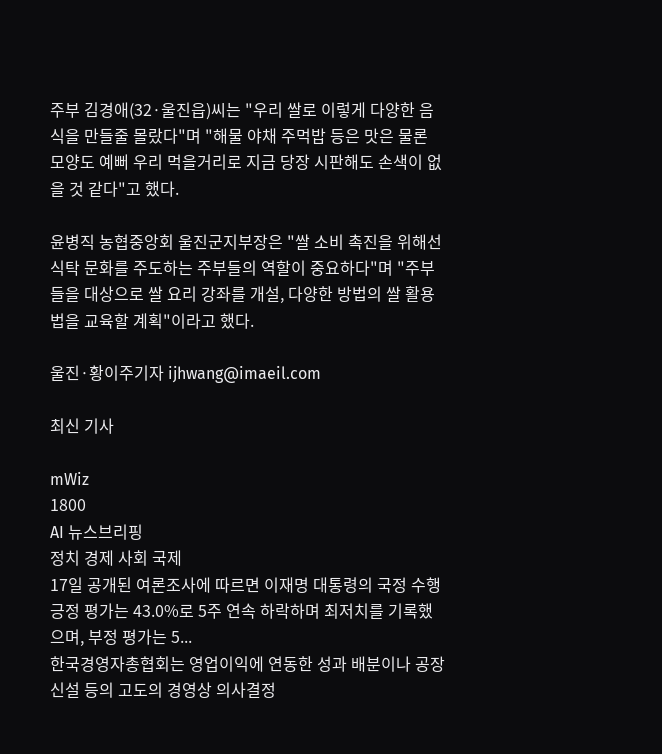주부 김경애(32·울진읍)씨는 "우리 쌀로 이렇게 다양한 음식을 만들줄 몰랐다"며 "해물 야채 주먹밥 등은 맛은 물론 모양도 예뻐 우리 먹을거리로 지금 당장 시판해도 손색이 없을 것 같다"고 했다.

윤병직 농협중앙회 울진군지부장은 "쌀 소비 촉진을 위해선 식탁 문화를 주도하는 주부들의 역할이 중요하다"며 "주부들을 대상으로 쌀 요리 강좌를 개설, 다양한 방법의 쌀 활용법을 교육할 계획"이라고 했다.

울진·황이주기자 ijhwang@imaeil.com

최신 기사

mWiz
1800
AI 뉴스브리핑
정치 경제 사회 국제
17일 공개된 여론조사에 따르면 이재명 대통령의 국정 수행 긍정 평가는 43.0%로 5주 연속 하락하며 최저치를 기록했으며, 부정 평가는 5...
한국경영자총협회는 영업이익에 연동한 성과 배분이나 공장 신설 등의 고도의 경영상 의사결정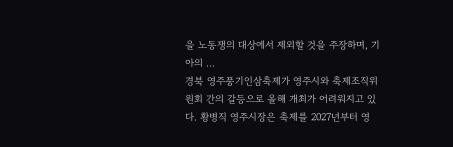을 노동쟁의 대상에서 제외할 것을 주장하며, 기아의 ...
경북 영주풍기인삼축제가 영주시와 축제조직위원회 간의 갈등으로 올해 개최가 어려워지고 있다. 황병직 영주시장은 축제를 2027년부터 영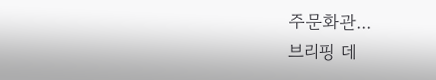주문화관...
브리핑 데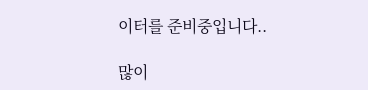이터를 준비중입니다..

많이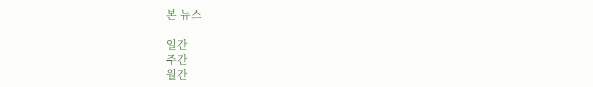본 뉴스

일간
주간
월간